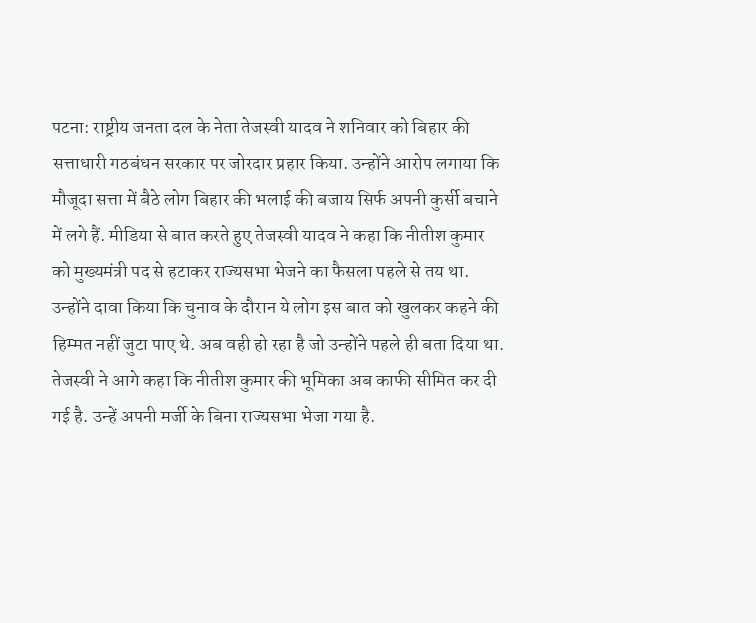पटना: राष्ट्रीय जनता दल के नेता तेजस्वी यादव ने शनिवार को बिहार की सत्ताधारी गठबंधन सरकार पर जोरदार प्रहार किया. उन्होंने आरोप लगाया कि मौजूदा सत्ता में बैठे लोग बिहार की भलाई की बजाय सिर्फ अपनी कुर्सी बचाने में लगे हैं. मीडिया से बात करते हुए तेजस्वी यादव ने कहा कि नीतीश कुमार को मुख्यमंत्री पद से हटाकर राज्यसभा भेजने का फैसला पहले से तय था.
उन्होंने दावा किया कि चुनाव के दौरान ये लोग इस बात को खुलकर कहने की हिम्मत नहीं जुटा पाए थे. अब वही हो रहा है जो उन्होंने पहले ही बता दिया था. तेजस्वी ने आगे कहा कि नीतीश कुमार की भूमिका अब काफी सीमित कर दी गई है. उन्हें अपनी मर्जी के बिना राज्यसभा भेजा गया है.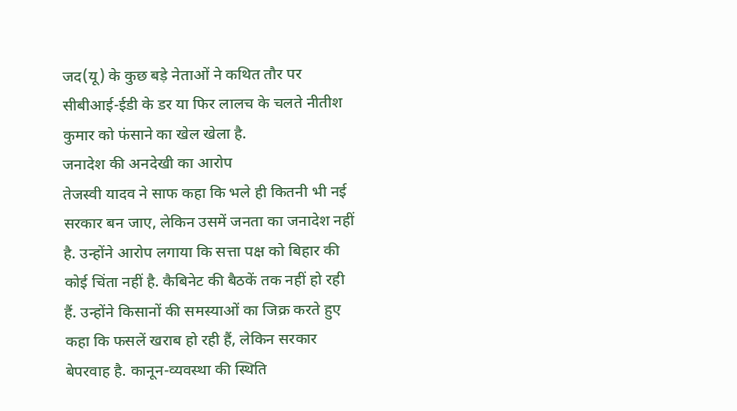जद(यू) के कुछ बड़े नेताओं ने कथित तौर पर सीबीआई-ईडी के डर या फिर लालच के चलते नीतीश कुमार को फंसाने का खेल खेला है.
जनादेश की अनदेखी का आरोप
तेजस्वी यादव ने साफ कहा कि भले ही कितनी भी नई सरकार बन जाए, लेकिन उसमें जनता का जनादेश नहीं है. उन्होंने आरोप लगाया कि सत्ता पक्ष को बिहार की कोई चिंता नहीं है. कैबिनेट की बैठकें तक नहीं हो रही हैं. उन्होंने किसानों की समस्याओं का जिक्र करते हुए कहा कि फसलें खराब हो रही हैं, लेकिन सरकार बेपरवाह है. कानून-व्यवस्था की स्थिति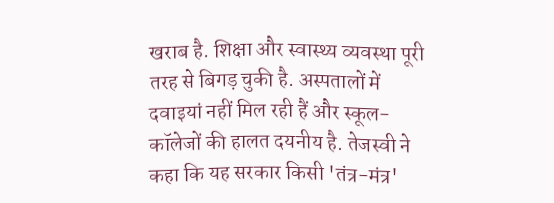खराब है. शिक्षा और स्वास्थ्य व्यवस्था पूरी तरह से बिगड़ चुकी है. अस्पतालों में दवाइयां नहीं मिल रही हैं और स्कूल-कॉलेजों की हालत दयनीय है. तेजस्वी ने कहा कि यह सरकार किसी 'तंत्र-मंत्र'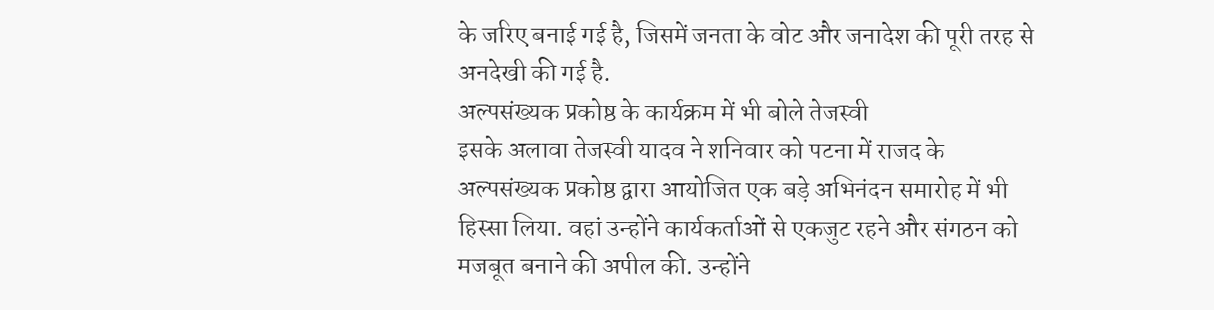के जरिए बनाई गई है, जिसमें जनता के वोट और जनादेश की पूरी तरह से अनदेखी की गई है.
अल्पसंख्यक प्रकोष्ठ के कार्यक्रम में भी बोले तेजस्वी
इसके अलावा तेजस्वी यादव ने शनिवार को पटना में राजद के अल्पसंख्यक प्रकोष्ठ द्वारा आयोजित एक बड़े अभिनंदन समारोह में भी हिस्सा लिया. वहां उन्होंने कार्यकर्ताओं से एकजुट रहने और संगठन को मजबूत बनाने की अपील की. उन्होंने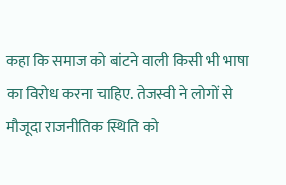कहा कि समाज को बांटने वाली किसी भी भाषा का विरोध करना चाहिए. तेजस्वी ने लोगों से मौजूदा राजनीतिक स्थिति को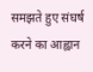समझते हुए संघर्ष करने का आह्वान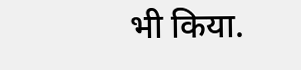भी किया.